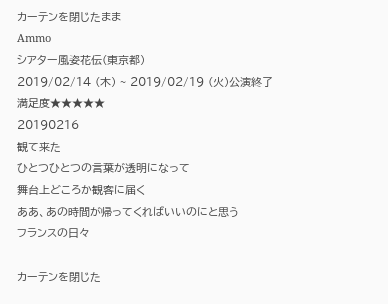カーテンを閉じたまま
Ammo
シアター風姿花伝(東京都)
2019/02/14 (木) ~ 2019/02/19 (火)公演終了
満足度★★★★★
20190216
観て来た
ひとつひとつの言葉が透明になって
舞台上どころか観客に届く
ああ、あの時間が帰ってくればいいのにと思う
フランスの日々

カーテンを閉じた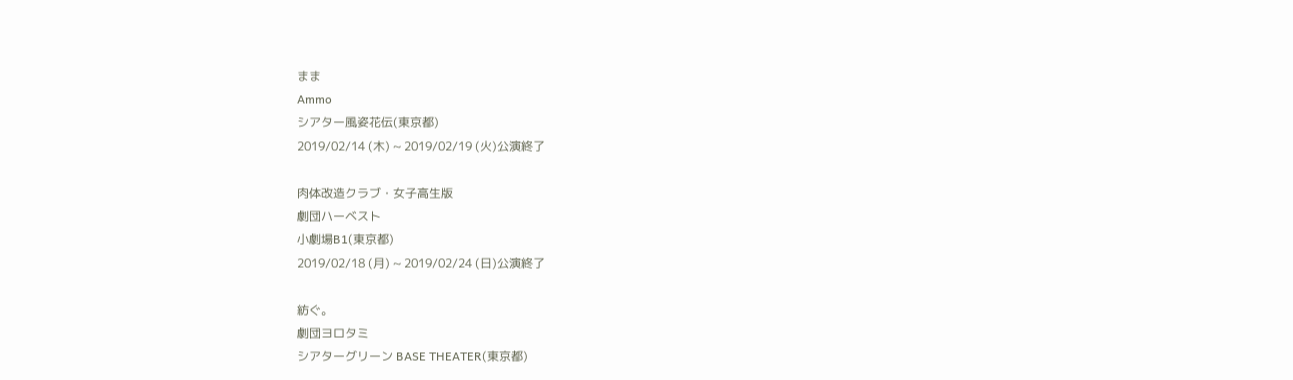まま
Ammo
シアター風姿花伝(東京都)
2019/02/14 (木) ~ 2019/02/19 (火)公演終了

肉体改造クラブ・女子高生版
劇団ハーベスト
小劇場B1(東京都)
2019/02/18 (月) ~ 2019/02/24 (日)公演終了

紡ぐ。
劇団ヨロタミ
シアターグリーン BASE THEATER(東京都)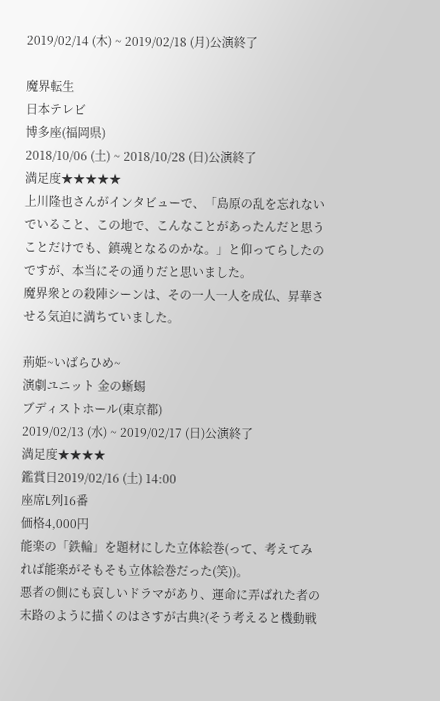2019/02/14 (木) ~ 2019/02/18 (月)公演終了

魔界転生
日本テレビ
博多座(福岡県)
2018/10/06 (土) ~ 2018/10/28 (日)公演終了
満足度★★★★★
上川隆也さんがインタビューで、「島原の乱を忘れないでいること、この地で、こんなことがあったんだと思うことだけでも、鎮魂となるのかな。」と仰ってらしたのですが、本当にその通りだと思いました。
魔界衆との殺陣シーンは、その一人一人を成仏、昇華させる気迫に満ちていました。

荊姫~いばらひめ~
演劇ユニット 金の蜥蜴
ブディストホール(東京都)
2019/02/13 (水) ~ 2019/02/17 (日)公演終了
満足度★★★★
鑑賞日2019/02/16 (土) 14:00
座席L列16番
価格4,000円
能楽の「鉄輪」を題材にした立体絵巻(って、考えてみれば能楽がそもそも立体絵巻だった(笑))。
悪者の側にも哀しいドラマがあり、運命に弄ばれた者の末路のように描くのはさすが古典?(そう考えると機動戦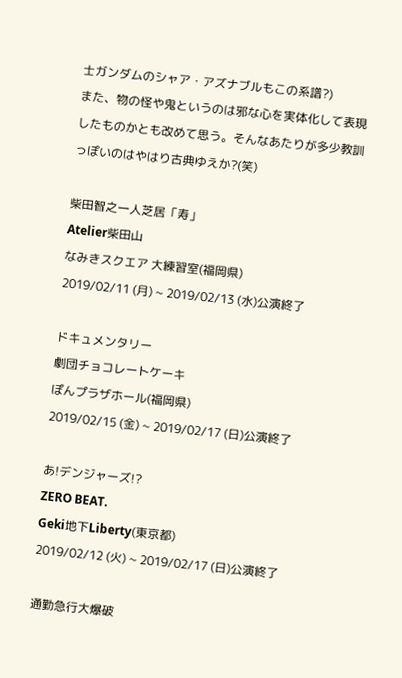士ガンダムのシャア・アズナブルもこの系譜?)
また、物の怪や鬼というのは邪な心を実体化して表現したものかとも改めて思う。そんなあたりが多少教訓っぽいのはやはり古典ゆえか?(笑)

柴田智之一人芝居「寿」
Atelier柴田山
なみきスクエア 大練習室(福岡県)
2019/02/11 (月) ~ 2019/02/13 (水)公演終了

ドキュメンタリー
劇団チョコレートケーキ
ぽんプラザホール(福岡県)
2019/02/15 (金) ~ 2019/02/17 (日)公演終了

あ!デンジャーズ!?
ZERO BEAT.
Geki地下Liberty(東京都)
2019/02/12 (火) ~ 2019/02/17 (日)公演終了

通勤急行大爆破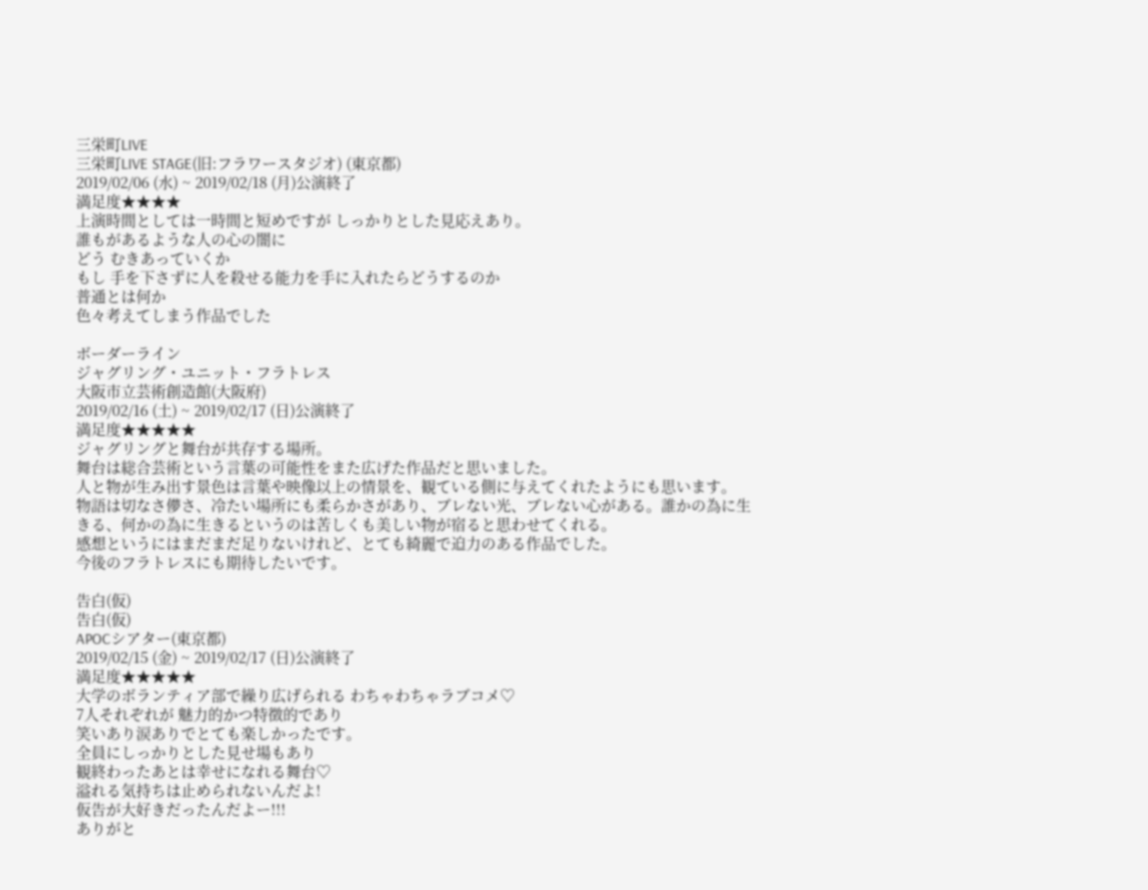三栄町LIVE
三栄町LIVE STAGE(旧:フラワースタジオ) (東京都)
2019/02/06 (水) ~ 2019/02/18 (月)公演終了
満足度★★★★
上演時間としては一時間と短めですが しっかりとした見応えあり。
誰もがあるような人の心の闇に
どう むきあっていくか
もし 手を下さずに人を殺せる能力を手に入れたらどうするのか
普通とは何か
色々考えてしまう作品でした

ボーダーライン
ジャグリング・ユニット・フラトレス
大阪市立芸術創造館(大阪府)
2019/02/16 (土) ~ 2019/02/17 (日)公演終了
満足度★★★★★
ジャグリングと舞台が共存する場所。
舞台は総合芸術という言葉の可能性をまた広げた作品だと思いました。
人と物が生み出す景色は言葉や映像以上の情景を、観ている側に与えてくれたようにも思います。
物語は切なさ儚さ、冷たい場所にも柔らかさがあり、ブレない光、ブレない心がある。誰かの為に生きる、何かの為に生きるというのは苦しくも美しい物が宿ると思わせてくれる。
感想というにはまだまだ足りないけれど、とても綺麗で迫力のある作品でした。
今後のフラトレスにも期待したいです。

告白(仮)
告白(仮)
APOCシアター(東京都)
2019/02/15 (金) ~ 2019/02/17 (日)公演終了
満足度★★★★★
大学のボランティア部で繰り広げられる わちゃわちゃラブコメ♡
7人それぞれが 魅力的かつ特徴的であり
笑いあり涙ありでとても楽しかったです。
全員にしっかりとした見せ場もあり
観終わったあとは幸せになれる舞台♡
溢れる気持ちは止められないんだよ!
仮告が大好きだったんだよー!!!
ありがと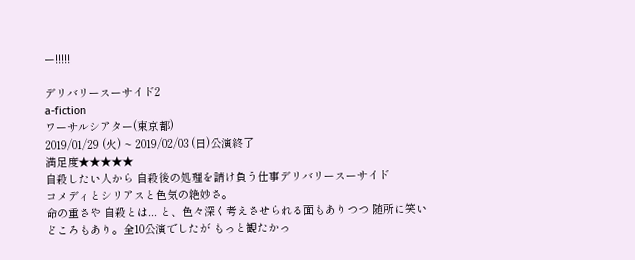ー!!!!!

デリバリースーサイド2
a-fiction
ワーサルシアター(東京都)
2019/01/29 (火) ~ 2019/02/03 (日)公演終了
満足度★★★★★
自殺したい人から 自殺後の処理を請け負う仕事デリバリースーサイド
コメディとシリアスと色気の絶妙さ。
命の重さや 自殺とは... と、色々深く考えさせられる面もありつつ 随所に笑いどころもあり。全10公演でしたが もっと観たかっ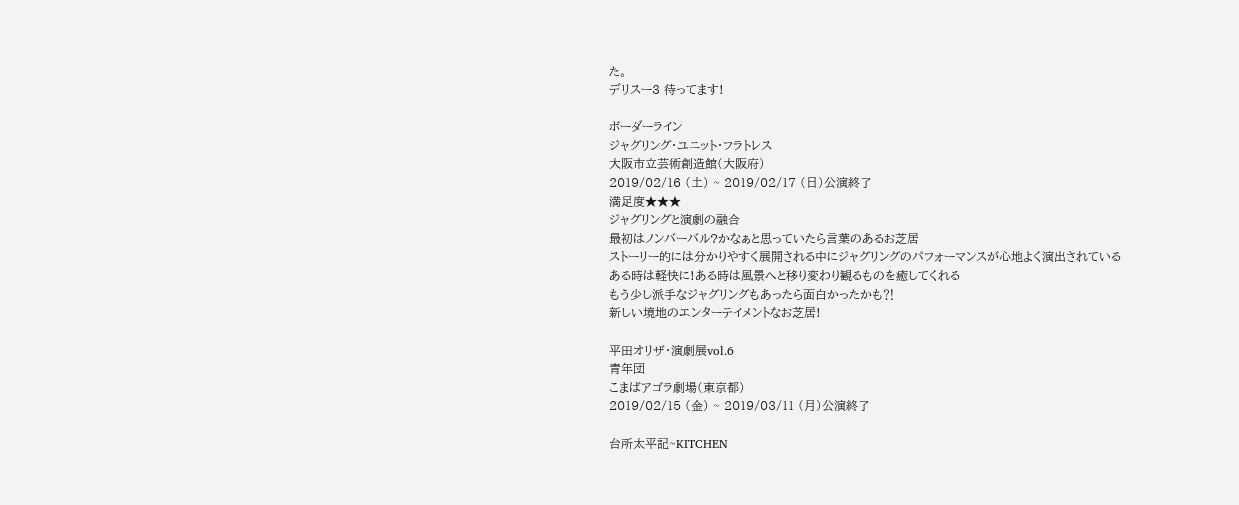た。
デリスー3 待ってます!

ボーダーライン
ジャグリング・ユニット・フラトレス
大阪市立芸術創造館(大阪府)
2019/02/16 (土) ~ 2019/02/17 (日)公演終了
満足度★★★
ジャグリングと演劇の融合
最初はノンバーバル?かなぁと思っていたら言葉のあるお芝居
ストーリー的には分かりやすく展開される中にジャグリングのパフォーマンスが心地よく演出されている
ある時は軽快に!ある時は風景へと移り変わり観るものを癒してくれる
もう少し派手なジャグリングもあったら面白かったかも⁈
新しい境地のエンターテイメントなお芝居!

平田オリザ・演劇展vol.6
青年団
こまばアゴラ劇場(東京都)
2019/02/15 (金) ~ 2019/03/11 (月)公演終了

台所太平記~KITCHEN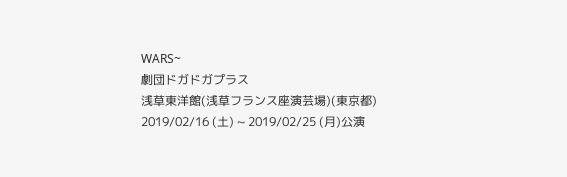WARS~
劇団ドガドガプラス
浅草東洋館(浅草フランス座演芸場)(東京都)
2019/02/16 (土) ~ 2019/02/25 (月)公演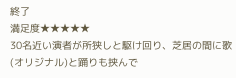終了
満足度★★★★★
30名近い演者が所狭しと駆け回り、芝居の間に歌(オリジナル)と踊りも挟んで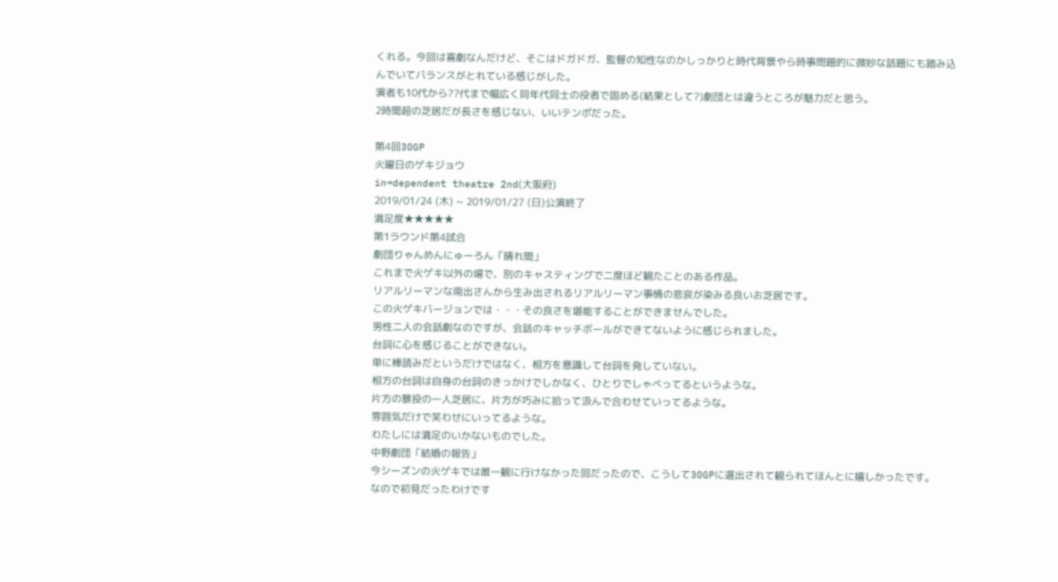くれる。今回は喜劇なんだけど、そこはドガドガ、監督の知性なのかしっかりと時代背景やら時事問題的に微妙な話題にも踏み込んでいてバランスがとれている感じがした。
演者も10代から??代まで幅広く同年代同士の役者で固める(結果として?)劇団とは違うところが魅力だと思う。
2時間超の芝居だが長さを感じない、いいテンポだった。

第4回30GP
火曜日のゲキジョウ
in→dependent theatre 2nd(大阪府)
2019/01/24 (木) ~ 2019/01/27 (日)公演終了
満足度★★★★★
第1ラウンド第4試合
劇団りゃんめんにゅーろん「晴れ間」
これまで火ゲキ以外の場で、別のキャスティングで二度ほど観たことのある作品。
リアルリーマンな南出さんから生み出されるリアルリーマン事情の悲哀が染みる良いお芝居です。
この火ゲキバージョンでは・・・その良さを堪能することができませんでした。
男性二人の会話劇なのですが、会話のキャッチボールができてないように感じられました。
台詞に心を感じることができない。
単に棒読みだというだけではなく、相方を意識して台詞を発していない。
相方の台詞は自身の台詞のきっかけでしかなく、ひとりでしゃべってるというような。
片方の暴投の一人芝居に、片方が巧みに拾って汲んで合わせていってるような。
雰囲気だけで笑わせにいってるような。
わたしには満足のいかないものでした。
中野劇団「結婚の報告」
今シーズンの火ゲキでは唯一観に行けなかった回だったので、こうして30GPに選出されて観られてほんとに嬉しかったです。
なので初見だったわけです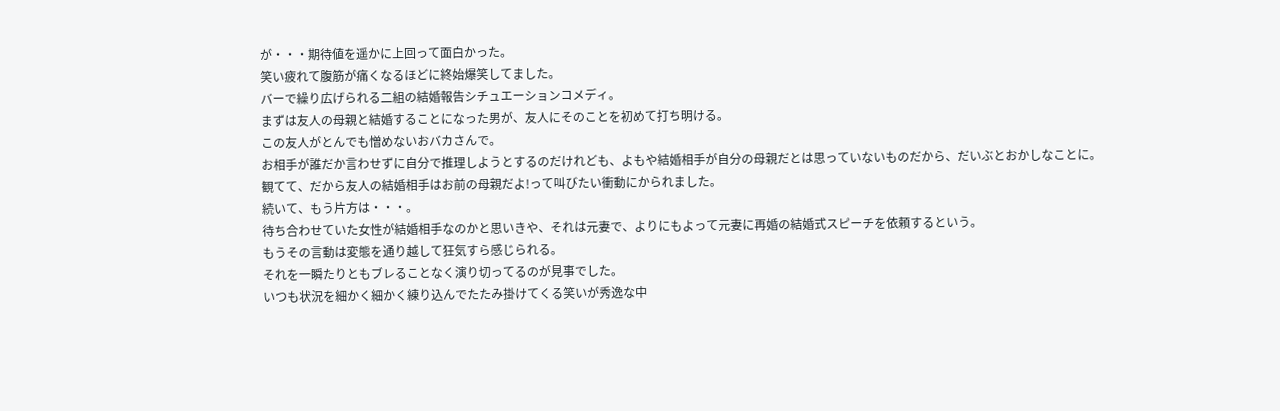が・・・期待値を遥かに上回って面白かった。
笑い疲れて腹筋が痛くなるほどに終始爆笑してました。
バーで繰り広げられる二組の結婚報告シチュエーションコメディ。
まずは友人の母親と結婚することになった男が、友人にそのことを初めて打ち明ける。
この友人がとんでも憎めないおバカさんで。
お相手が誰だか言わせずに自分で推理しようとするのだけれども、よもや結婚相手が自分の母親だとは思っていないものだから、だいぶとおかしなことに。
観てて、だから友人の結婚相手はお前の母親だよ!って叫びたい衝動にかられました。
続いて、もう片方は・・・。
待ち合わせていた女性が結婚相手なのかと思いきや、それは元妻で、よりにもよって元妻に再婚の結婚式スピーチを依頼するという。
もうその言動は変態を通り越して狂気すら感じられる。
それを一瞬たりともブレることなく演り切ってるのが見事でした。
いつも状況を細かく細かく練り込んでたたみ掛けてくる笑いが秀逸な中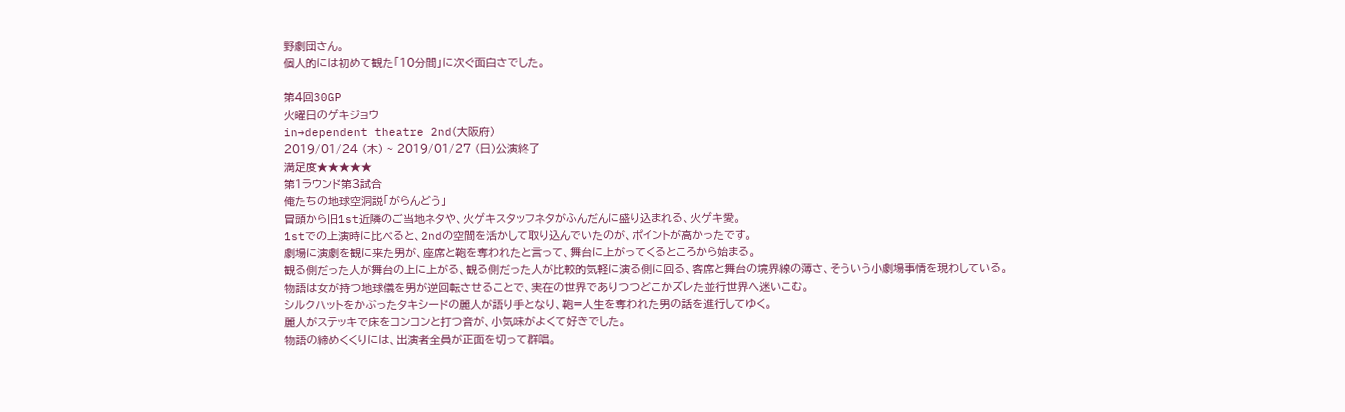野劇団さん。
個人的には初めて観た「10分間」に次ぐ面白さでした。

第4回30GP
火曜日のゲキジョウ
in→dependent theatre 2nd(大阪府)
2019/01/24 (木) ~ 2019/01/27 (日)公演終了
満足度★★★★★
第1ラウンド第3試合
俺たちの地球空洞説「がらんどう」
冒頭から旧1st近隣のご当地ネタや、火ゲキスタッフネタがふんだんに盛り込まれる、火ゲキ愛。
1stでの上演時に比べると、2ndの空間を活かして取り込んでいたのが、ポイントが高かったです。
劇場に演劇を観に来た男が、座席と鞄を奪われたと言って、舞台に上がってくるところから始まる。
観る側だった人が舞台の上に上がる、観る側だった人が比較的気軽に演る側に回る、客席と舞台の境界線の薄さ、そういう小劇場事情を現わしている。
物語は女が持つ地球儀を男が逆回転させることで、実在の世界でありつつどこかズレた並行世界へ迷いこむ。
シルクハットをかぶったタキシードの麗人が語り手となり、鞄=人生を奪われた男の話を進行してゆく。
麗人がステッキで床をコンコンと打つ音が、小気味がよくて好きでした。
物語の締めくくりには、出演者全員が正面を切って群唱。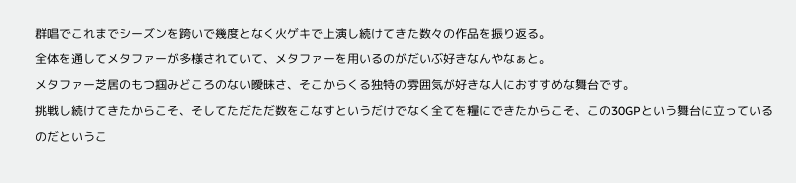群唱でこれまでシーズンを跨いで幾度となく火ゲキで上演し続けてきた数々の作品を振り返る。
全体を通してメタファーが多様されていて、メタファーを用いるのがだいぶ好きなんやなぁと。
メタファー芝居のもつ掴みどころのない曖昧さ、そこからくる独特の雰囲気が好きな人におすすめな舞台です。
挑戦し続けてきたからこそ、そしてただただ数をこなすというだけでなく全てを糧にできたからこそ、この30GPという舞台に立っているのだというこ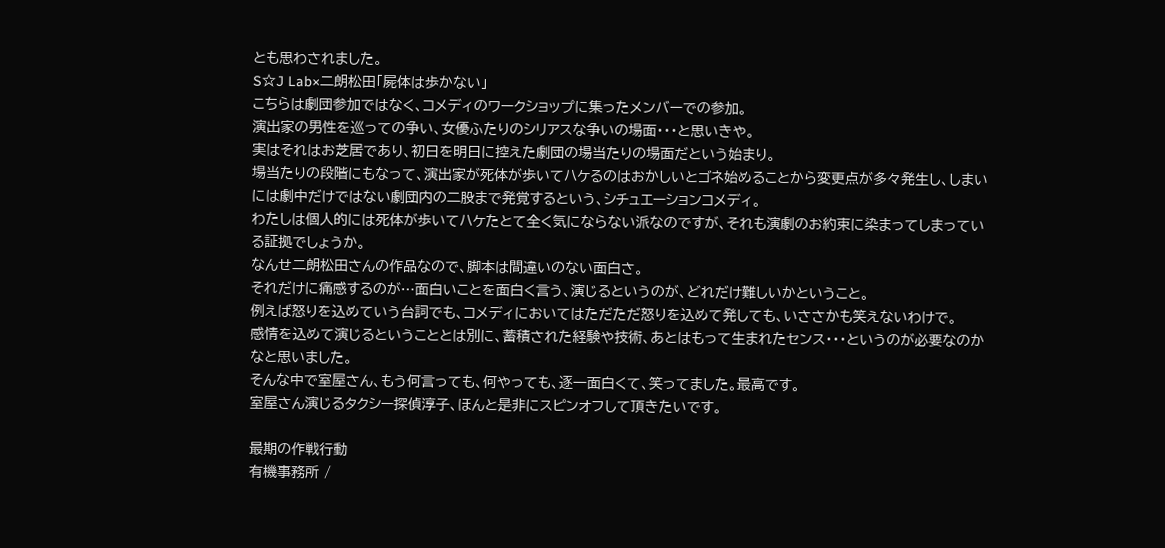とも思わされました。
S☆J Lab×二朗松田「屍体は歩かない」
こちらは劇団参加ではなく、コメディのワークショップに集ったメンバーでの参加。
演出家の男性を巡っての争い、女優ふたりのシリアスな争いの場面・・・と思いきや。
実はそれはお芝居であり、初日を明日に控えた劇団の場当たりの場面だという始まり。
場当たりの段階にもなって、演出家が死体が歩いてハケるのはおかしいとゴネ始めることから変更点が多々発生し、しまいには劇中だけではない劇団内の二股まで発覚するという、シチュエーションコメディ。
わたしは個人的には死体が歩いてハケたとて全く気にならない派なのですが、それも演劇のお約束に染まってしまっている証拠でしょうか。
なんせ二朗松田さんの作品なので、脚本は間違いのない面白さ。
それだけに痛感するのが…面白いことを面白く言う、演じるというのが、どれだけ難しいかということ。
例えば怒りを込めていう台詞でも、コメディにおいてはただただ怒りを込めて発しても、いささかも笑えないわけで。
感情を込めて演じるということとは別に、蓄積された経験や技術、あとはもって生まれたセンス・・・というのが必要なのかなと思いました。
そんな中で室屋さん、もう何言っても、何やっても、逐一面白くて、笑ってました。最高です。
室屋さん演じるタクシー探偵淳子、ほんと是非にスピンオフして頂きたいです。

最期の作戦行動
有機事務所 /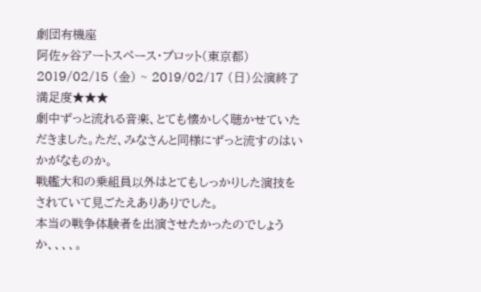劇団有機座
阿佐ヶ谷アートスペース・プロット(東京都)
2019/02/15 (金) ~ 2019/02/17 (日)公演終了
満足度★★★
劇中ずっと流れる音楽、とても懐かしく聴かせていただきました。ただ、みなさんと同様にずっと流すのはいかがなものか。
戦艦大和の乗組員以外はとてもしっかりした演技をされていて見ごたえありありでした。
本当の戦争体験者を出演させたかったのでしょうか、、、、。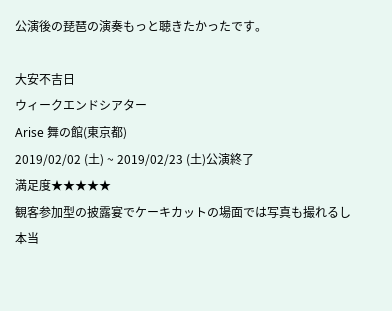公演後の琵琶の演奏もっと聴きたかったです。

大安不吉日
ウィークエンドシアター
Arise 舞の館(東京都)
2019/02/02 (土) ~ 2019/02/23 (土)公演終了
満足度★★★★★
観客参加型の披露宴でケーキカットの場面では写真も撮れるし本当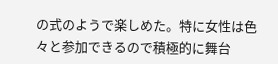の式のようで楽しめた。特に女性は色々と参加できるので積極的に舞台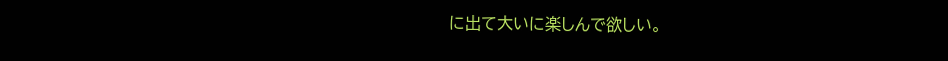に出て大いに楽しんで欲しい。